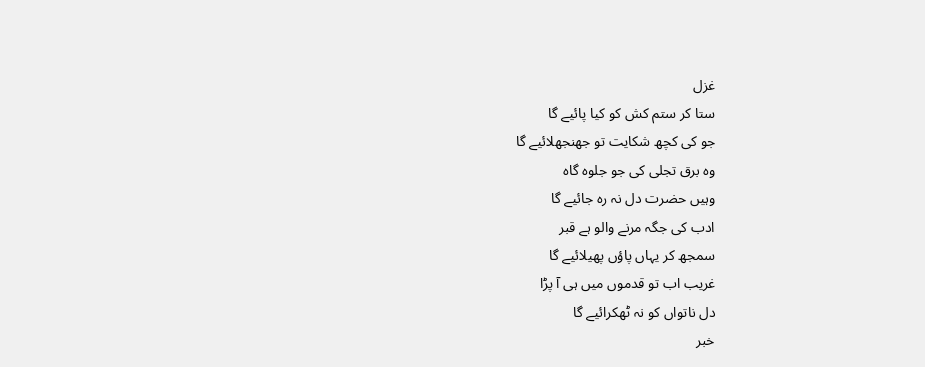غزل
ستا کر ستم کش کو کیا پائیے گا
جو کی کچھ شکایت تو جھنجھلائیے گا
وہ برق تجلی کی جو جلوہ گاہ
وہیں حضرت دل نہ رہ جائیے گا
ادب کی جگہ مرنے والو ہے قبر
سمجھ کر یہاں پاؤں پھیلائیے گا
غریب اب تو قدموں میں ہی آ پڑا
دل ناتواں کو نہ ٹھکرائیے گا
خبر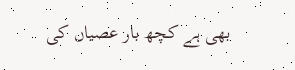بھی ہے کچھ بار عصیاں کی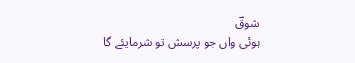شوقؔ
ہوئی واں جو پرسش تو شرمایئے گا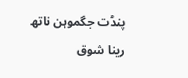پنڈت جگموہن ناتھ رینا شوق